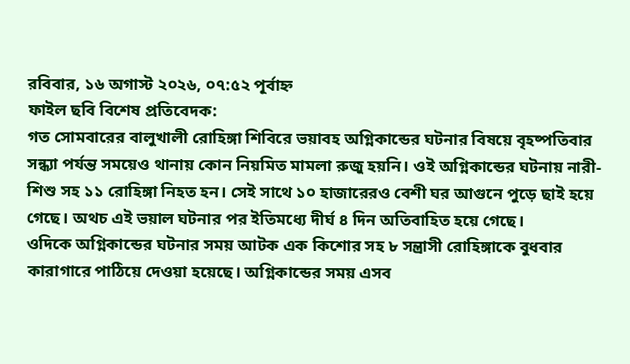রবিবার, ১৬ অগাস্ট ২০২৬, ০৭:৫২ পূর্বাহ্ন
ফাইল ছবি বিশেষ প্রতিবেদক:
গত সোমবারের বালুখালী রোহিঙ্গা শিবিরে ভয়াবহ অগ্নিকান্ডের ঘটনার বিষয়ে বৃহষ্পতিবার সন্ধ্যা পর্যন্ত সময়েও থানায় কোন নিয়মিত মামলা রুজু হয়নি। ওই অগ্নিকান্ডের ঘটনায় নারী-শিশু সহ ১১ রোহিঙ্গা নিহত হন। সেই সাথে ১০ হাজারেরও বেশী ঘর আগুনে পুড়ে ছাই হয়ে গেছে। অথচ এই ভয়াল ঘটনার পর ইতিমধ্যে দীর্ঘ ৪ দিন অতিবাহিত হয়ে গেছে।
ওদিকে অগ্নিকান্ডের ঘটনার সময় আটক এক কিশোর সহ ৮ সন্ত্রাসী রোহিঙ্গাকে বুধবার কারাগারে পাঠিয়ে দেওয়া হয়েছে। অগ্নিকান্ডের সময় এসব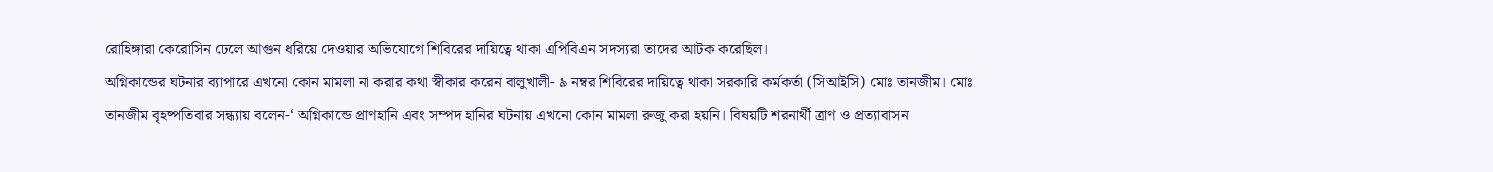রোহিঙ্গারা কেরোসিন ঢেলে আগুন ধরিয়ে দেওয়ার অভিযোগে শিবিরের দায়িত্বে থাকা এপিবিএন সদস্যরা তাদের আটক করেছিল।
অগ্নিকান্ডের ঘটনার ব্যাপারে এখনো কোন মামলা না করার কথা স্বীকার করেন বালুখালী- ৯ নম্বর শিবিরের দায়িত্বে থাকা সরকারি কর্মকর্তা (সিআইসি) মোঃ তানজীম। মোঃ তানজীম বৃহষ্পতিবার সন্ধ্যায় বলেন-‘ অগ্নিকান্ডে প্রাণহানি এবং সম্পদ হানির ঘটনায় এখনো কোন মামলা রুজু করা হয়নি। বিষয়টি শরনার্থী ত্রাণ ও প্রত্যাবাসন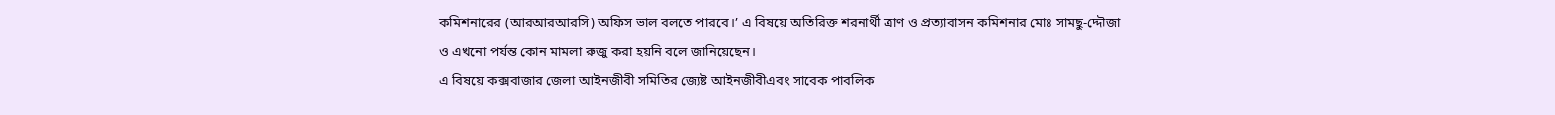কমিশনারের (আরআরআরসি) অফিস ভাল বলতে পারবে।’ এ বিষয়ে অতিরিক্ত শরনার্থী ত্রাণ ও প্রত্যাবাসন কমিশনার মোঃ সামছু-দ্দৌজা ও এখনো পর্যন্ত কোন মামলা রুজু করা হয়নি বলে জানিয়েছেন।
এ বিষয়ে কক্সবাজার জেলা আইনজীবী সমিতির জ্যেষ্ট আইনজীবীএবং সাবেক পাবলিক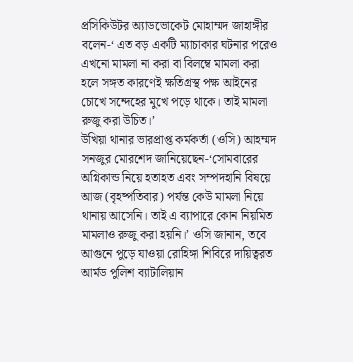প্রসিকিউটর অ্যাডভোকেট মোহাম্মদ জাহাঙ্গীর বলেন-‘ এত বড় একটি ম্যাচাকার ঘটনার পরেও এখনো মামলা না করা বা বিলম্বে মামলা করা হলে সঙ্গত কারণেই ক্ষতিগ্রস্থ পক্ষ আইনের চোখে সন্দেহের মুখে পড়ে থাকে। তাই মামলা রুজু করা উচিত।’
উখিয়া থানার ভারপ্রাপ্ত কর্মকর্তা (ওসি) আহম্মদ সনজুর মোরশেদ জানিয়েছেন-‘সোমবারের অগ্নিকান্ড নিয়ে হতাহত এবং সম্পদহানি বিষয়ে আজ (বৃহষ্পতিবার) পর্যন্ত কেউ মামলা নিয়ে থানায় আসেনি। তাই এ ব্যাপারে কোন নিয়মিত মামলাও রুজু করা হয়নি।’ ওসি জানান, তবে আগুনে পুড়ে যাওয়া রোহিঙ্গা শিবিরে দায়িত্বরত আর্মড পুলিশ ব্যাটালিয়ান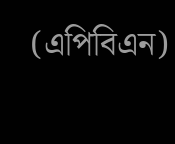(এপিবিএন)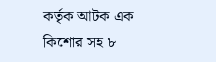কর্তৃক আটক এক কিশোর সহ ৮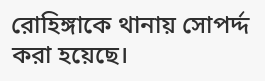রোহিঙ্গাকে থানায় সোপর্দ্দ করা হয়েছে।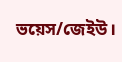ভয়েস/জেইউ।